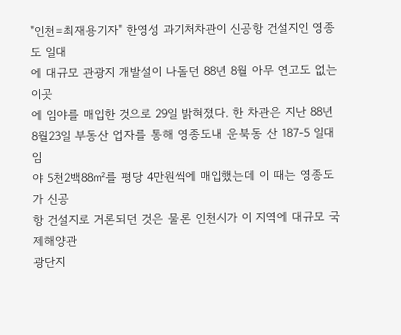"인천=최재용기자" 한영성 과기처차관이 신공항 건설지인 영종도 일대
에 대규모 관광지 개발설이 나돌던 88년 8월 아무 연고도 없는 이곳
에 임야를 매입한 것으로 29일 밝혀졌다. 한 차관은 지난 88년
8월23일 부동산 업자를 통해 영종도내 운북동 산 187-5 일대 임
야 5천2백88㎡를 평당 4만원씩에 매입했는데 이 때는 영종도가 신공
항 건설지로 거론되던 것은 물론 인천시가 이 지역에 대규모 국제해양관
광단지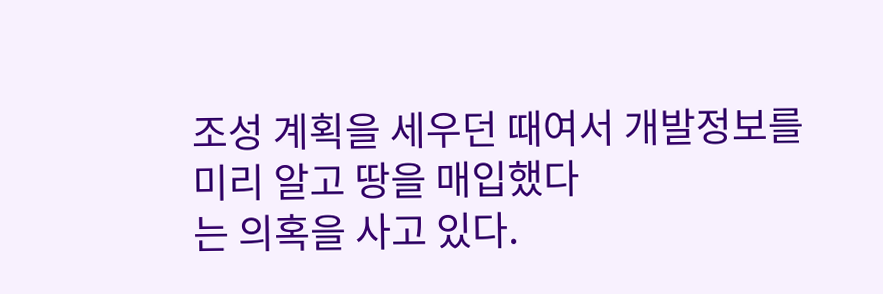조성 계획을 세우던 때여서 개발정보를 미리 알고 땅을 매입했다
는 의혹을 사고 있다.